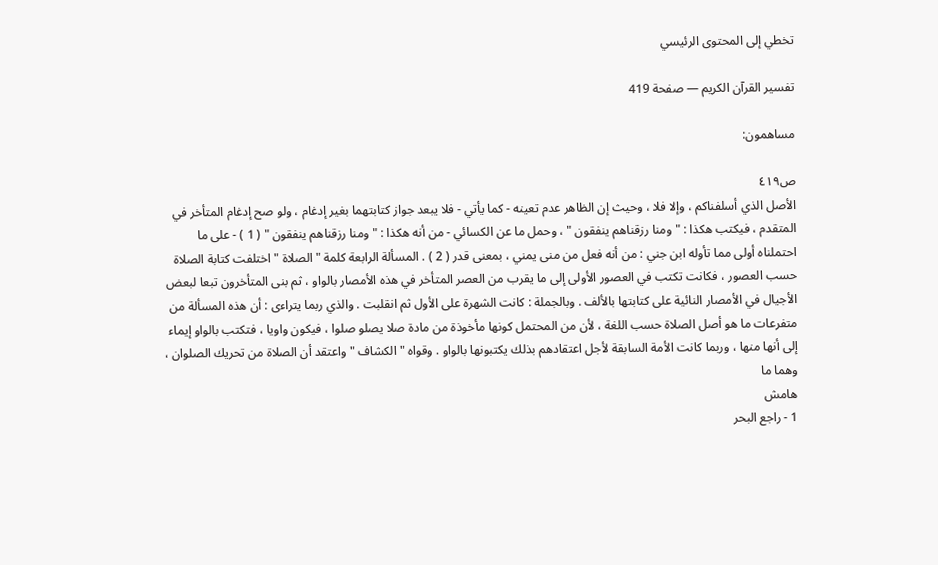تخطي إلى المحتوى الرئيسي

تفسير القرآن الكريم — صفحة 419

مساهمون:

ص٤١٩
الأصل الذي أسلفناكم ، وإلا فلا ، وحيث إن الظاهر عدم تعينه - كما يأتي - فلا يبعد جواز كتابتهما بغير إدغام ، ولو صح إدغام المتأخر في المتقدم ، فيكتب هكذا : " ومنا رزقناهم ينفقون " ، وحمل ما عن الكسائي - من أنه هكذا : " ومنا رزقناهم ينفقون " ( 1 ) - على ما احتملناه أولى مما تأوله ابن جني : من أنه فعل من منى يمني ، بمعنى قدر ( 2 ) . المسألة الرابعة كلمة " الصلاة " اختلفت كتابة الصلاة حسب العصور ، فكانت تكتب في العصور الأولى إلى ما يقرب من العصر المتأخر في هذه الأمصار بالواو ، ثم بنى المتأخرون تبعا لبعض الأجيال في الأمصار النائية على كتابتها بالألف . وبالجملة : كانت الشهرة على الأول ثم انقلبت . والذي ربما يتراءى : أن هذه المسألة من متفرعات ما هو أصل الصلاة حسب اللغة ، لأن من المحتمل كونها مأخوذة من مادة صلا يصلو صلوا ، فيكون واويا ، فتكتب بالواو إيماء إلى أنها منها ، وربما كانت الأمة السابقة لأجل اعتقادهم بذلك يكتبونها بالواو . وقواه " الكشاف " واعتقد أن الصلاة من تحريك الصلوان ، وهما ما
هامش
1 - راجع البحر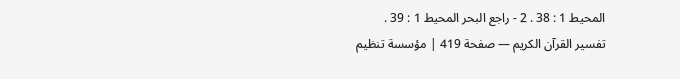المحيط 1 : 38 . 2 - راجع البحر المحيط 1 : 39 .
تفسير القرآن الكريم — صفحة 419 | مؤسسة تنظيم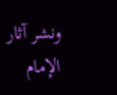ونشر آثار الإمام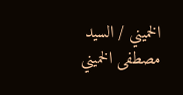الخميني / السيد مصطفى الخميني